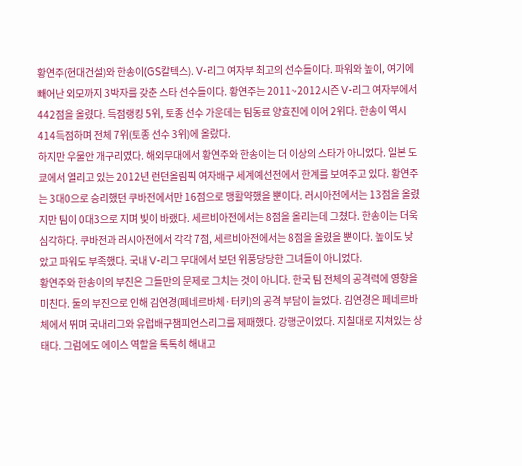황연주(현대건설)와 한송이(GS칼텍스). V-리그 여자부 최고의 선수들이다. 파워와 높이, 여기에 빼어난 외모까지 3박자를 갖춘 스타 선수들이다. 황연주는 2011~2012시즌 V-리그 여자부에서 442점을 올렸다. 득점랭킹 5위, 토종 선수 가운데는 팀동료 양효진에 이어 2위다. 한송이 역시 414득점하며 전체 7위(토종 선수 3위)에 올랐다.
하지만 우물안 개구리였다. 해외무대에서 황연주와 한송이는 더 이상의 스타가 아니었다. 일본 도쿄에서 열리고 있는 2012년 런던올림픽 여자배구 세계예선전에서 한계를 보여주고 있다. 황연주는 3대0으로 승리했던 쿠바전에서만 16점으로 맹활약했을 뿐이다. 러시아전에서는 13점을 올렸지만 팀이 0대3으로 지며 빛이 바랬다. 세르비아전에서는 8점을 올리는데 그쳤다. 한송이는 더욱 심각하다. 쿠바전과 러시아전에서 각각 7점, 세르비아전에서는 8점을 올렸을 뿐이다. 높이도 낮았고 파워도 부족했다. 국내 V-리그 무대에서 보던 위풍당당한 그녀들이 아니었다.
황연주와 한송이의 부진은 그들만의 문제로 그치는 것이 아니다. 한국 팀 전체의 공격력에 영향을 미친다. 둘의 부진으로 인해 김연경(페네르바체·터키)의 공격 부담이 늘었다. 김연경은 페네르바체에서 뛰며 국내리그와 유럽배구챔피언스리그를 제패했다. 강행군이었다. 지칠대로 지쳐있는 상태다. 그럼에도 에이스 역할을 톡톡히 해내고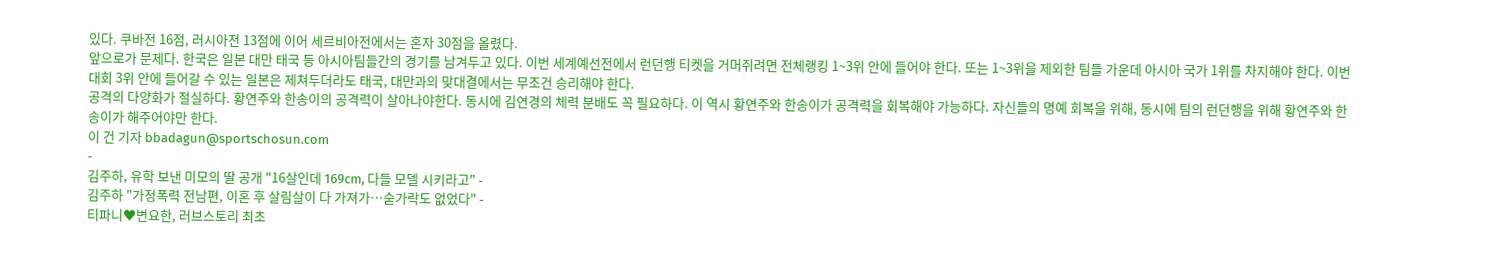있다. 쿠바전 16점, 러시아전 13점에 이어 세르비아전에서는 혼자 30점을 올렸다.
앞으로가 문제다. 한국은 일본 대만 태국 등 아시아팀들간의 경기를 남겨두고 있다. 이번 세계예선전에서 런던행 티켓을 거머쥐려면 전체랭킹 1~3위 안에 들어야 한다. 또는 1~3위을 제외한 팀들 가운데 아시아 국가 1위를 차지해야 한다. 이번대회 3위 안에 들어갈 수 있는 일본은 제쳐두더라도 태국, 대만과의 맞대결에서는 무조건 승리해야 한다.
공격의 다양화가 절실하다. 황연주와 한송이의 공격력이 살아나야한다. 동시에 김연경의 체력 분배도 꼭 필요하다. 이 역시 황연주와 한송이가 공격력을 회복해야 가능하다. 자신들의 명예 회복을 위해, 동시에 팀의 런던행을 위해 황연주와 한송이가 해주어야만 한다.
이 건 기자 bbadagun@sportschosun.com
-
김주하, 유학 보낸 미모의 딸 공개 "16살인데 169cm, 다들 모델 시키라고" -
김주하 "가정폭력 전남편, 이혼 후 살림살이 다 가져가…숟가락도 없었다" -
티파니♥변요한, 러브스토리 최초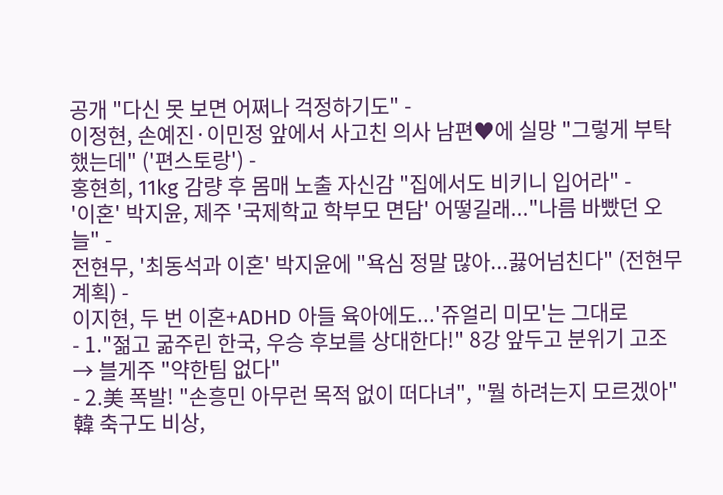공개 "다신 못 보면 어쩌나 걱정하기도" -
이정현, 손예진·이민정 앞에서 사고친 의사 남편♥에 실망 "그렇게 부탁했는데" ('편스토랑') -
홍현희, 11kg 감량 후 몸매 노출 자신감 "집에서도 비키니 입어라" -
'이혼' 박지윤, 제주 '국제학교 학부모 면담' 어떻길래..."나름 바빴던 오늘" -
전현무, '최동석과 이혼' 박지윤에 "욕심 정말 많아...끓어넘친다" (전현무계획) -
이지현, 두 번 이혼+ADHD 아들 육아에도...'쥬얼리 미모'는 그대로
- 1."젊고 굶주린 한국, 우승 후보를 상대한다!" 8강 앞두고 분위기 고조 → 블게주 "약한팀 없다"
- 2.美 폭발! "손흥민 아무런 목적 없이 떠다녀", "뭘 하려는지 모르겠아" 韓 축구도 비상,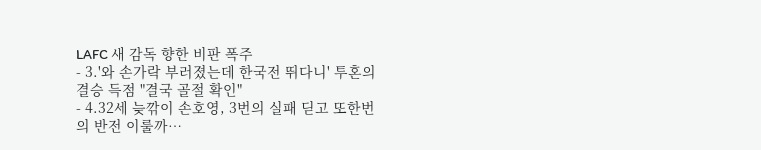LAFC 새 감독 향한 비판 폭주
- 3.'와 손가락 부러졌는데 한국전 뛰다니' 투혼의 결승 득점 "결국 골절 확인"
- 4.32세 늦깎이 손호영, 3번의 실패 딛고 또한번의 반전 이룰까…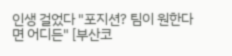인생 걸었다 "포지션? 팀이 원한다면 어디든" [부산코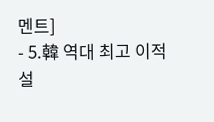멘트]
- 5.韓 역대 최고 이적설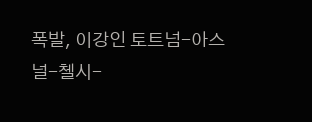폭발, 이강인 토트넘-아스널-첼시-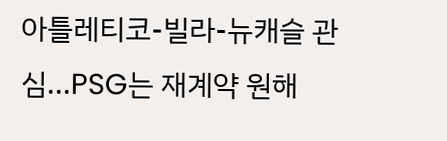아틀레티코-빌라-뉴캐슬 관심...PSG는 재계약 원해